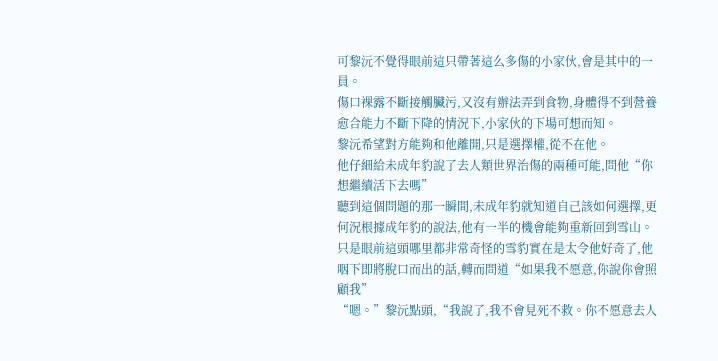可黎沅不覺得眼前這只帶著這么多傷的小家伙,會是其中的一員。
傷口裸露不斷接觸臟污,又沒有辦法弄到食物,身體得不到營養愈合能力不斷下降的情況下,小家伙的下場可想而知。
黎沅希望對方能夠和他離開,只是選擇權,從不在他。
他仔細給未成年豹說了去人類世界治傷的兩種可能,問他“你想繼續活下去嗎”
聽到這個問題的那一瞬間,未成年豹就知道自己該如何選擇,更何況根據成年豹的說法,他有一半的機會能夠重新回到雪山。
只是眼前這頭哪里都非常奇怪的雪豹實在是太令他好奇了,他咽下即將脫口而出的話,轉而問道“如果我不愿意,你說你會照顧我”
“嗯。”黎沅點頭,“我說了,我不會見死不救。你不愿意去人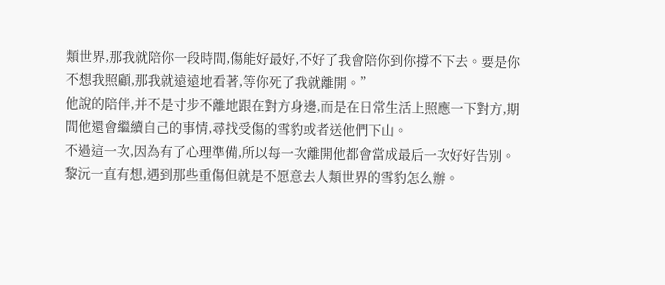類世界,那我就陪你一段時間,傷能好最好,不好了我會陪你到你撐不下去。要是你不想我照顧,那我就遠遠地看著,等你死了我就離開。”
他說的陪伴,并不是寸步不離地跟在對方身邊,而是在日常生活上照應一下對方,期間他還會繼續自己的事情,尋找受傷的雪豹或者送他們下山。
不過這一次,因為有了心理準備,所以每一次離開他都會當成最后一次好好告別。
黎沅一直有想,遇到那些重傷但就是不愿意去人類世界的雪豹怎么辦。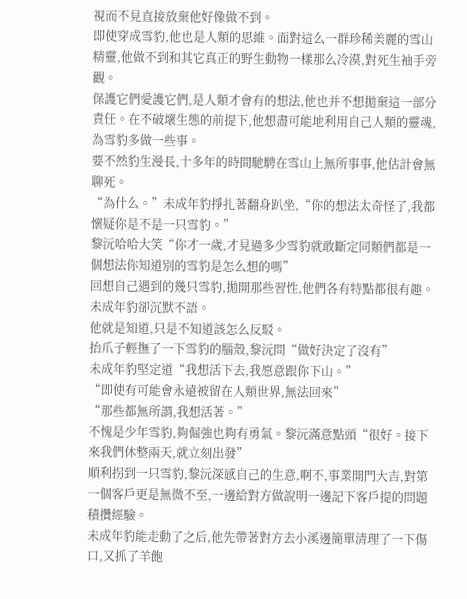視而不見直接放棄他好像做不到。
即使穿成雪豹,他也是人類的思維。面對這么一群珍稀美麗的雪山精靈,他做不到和其它真正的野生動物一樣那么冷漠,對死生袖手旁觀。
保護它們愛護它們,是人類才會有的想法,他也并不想拋棄這一部分責任。在不破壞生態的前提下,他想盡可能地利用自己人類的靈魂,為雪豹多做一些事。
要不然豹生漫長,十多年的時間馳騁在雪山上無所事事,他估計會無聊死。
“為什么。”未成年豹掙扎著翻身趴坐,“你的想法太奇怪了,我都懷疑你是不是一只雪豹。”
黎沅哈哈大笑“你才一歲,才見過多少雪豹就敢斷定同類們都是一個想法你知道別的雪豹是怎么想的嗎”
回想自己遇到的幾只雪豹,拋開那些習性,他們各有特點都很有趣。
未成年豹卻沉默不語。
他就是知道,只是不知道該怎么反駁。
抬爪子輕撫了一下雪豹的腦殼,黎沅問“做好決定了沒有”
未成年豹堅定道“我想活下去,我愿意跟你下山。”
“即使有可能會永遠被留在人類世界,無法回來”
“那些都無所謂,我想活著。”
不愧是少年雪豹,夠倔強也夠有勇氣。黎沅滿意點頭“很好。接下來我們休整兩天,就立刻出發”
順利拐到一只雪豹,黎沅深感自己的生意,啊不,事業開門大吉,對第一個客戶更是無微不至,一邊給對方做說明一邊記下客戶提的問題積攢經驗。
未成年豹能走動了之后,他先帶著對方去小溪邊簡單清理了一下傷口,又抓了羊飽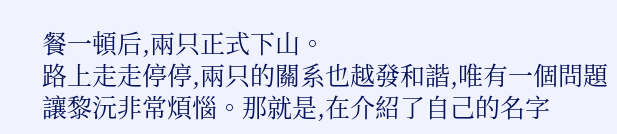餐一頓后,兩只正式下山。
路上走走停停,兩只的關系也越發和諧,唯有一個問題讓黎沅非常煩惱。那就是,在介紹了自己的名字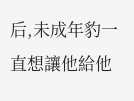后,未成年豹一直想讓他給他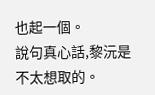也起一個。
說句真心話,黎沅是不太想取的。